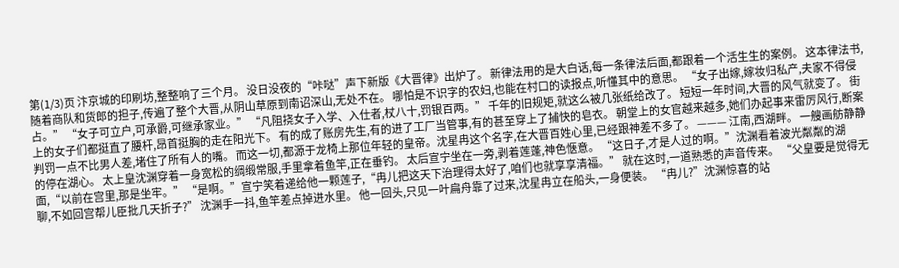第(1/3)页 汴京城的印刷坊,整整响了三个月。 没日没夜的“咔哒”声下新版《大晋律》出炉了。 新律法用的是大白话,每一条律法后面,都跟着一个活生生的案例。 这本律法书,随着商队和货郎的担子,传遍了整个大晋,从阴山草原到南诏深山,无处不在。 哪怕是不识字的农妇,也能在村口的读报点,听懂其中的意思。 “女子出嫁,嫁妆归私产,夫家不得侵占。” “女子可立户,可承爵,可继承家业。” “凡阻挠女子入学、入仕者,杖八十,罚银百两。” 千年的旧规矩,就这么被几张纸给改了。 短短一年时间,大晋的风气就变了。 街上的女子们都挺直了腰杆,昂首挺胸的走在阳光下。 有的成了账房先生,有的进了工厂当管事,有的甚至穿上了捕快的皂衣。 朝堂上的女官越来越多,她们办起事来雷厉风行,断案判罚一点不比男人差,堵住了所有人的嘴。 而这一切,都源于龙椅上那位年轻的皇帝。沈星冉这个名字,在大晋百姓心里,已经跟神差不多了。 ——— 江南,西湖畔。 一艘画舫静静的停在湖心。 太上皇沈渊穿着一身宽松的绸缎常服,手里拿着鱼竿,正在垂钓。 太后宣宁坐在一旁,剥着莲蓬,神色惬意。 “这日子,才是人过的啊。”沈渊看着波光粼粼的湖面,“以前在宫里,那是坐牢。” “是啊。”宣宁笑着递给他一颗莲子,“冉儿把这天下治理得太好了,咱们也就享享清福。” 就在这时,一道熟悉的声音传来。 “父皇要是觉得无聊,不如回宫帮儿臣批几天折子?” 沈渊手一抖,鱼竿差点掉进水里。 他一回头,只见一叶扁舟靠了过来,沈星冉立在船头,一身便装。 “冉儿?”沈渊惊喜的站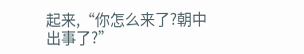起来,“你怎么来了?朝中出事了?”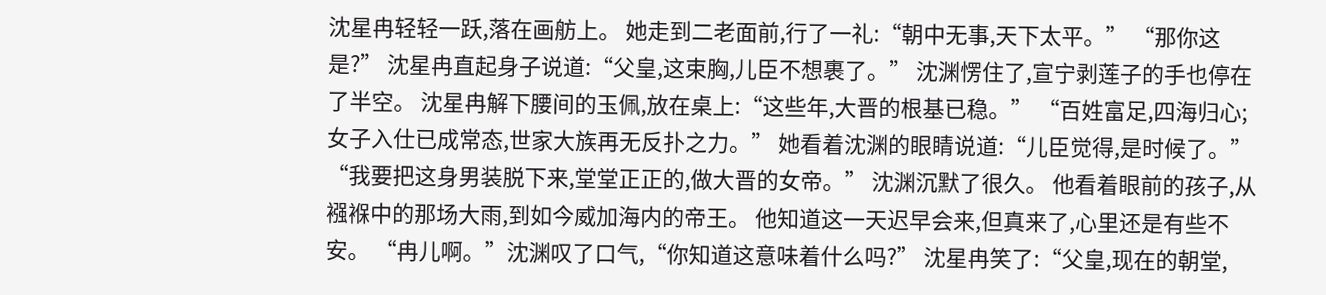沈星冉轻轻一跃,落在画舫上。 她走到二老面前,行了一礼:“朝中无事,天下太平。” “那你这是?” 沈星冉直起身子说道:“父皇,这束胸,儿臣不想裹了。” 沈渊愣住了,宣宁剥莲子的手也停在了半空。 沈星冉解下腰间的玉佩,放在桌上:“这些年,大晋的根基已稳。” “百姓富足,四海归心;女子入仕已成常态,世家大族再无反扑之力。” 她看着沈渊的眼睛说道:“儿臣觉得,是时候了。” “我要把这身男装脱下来,堂堂正正的,做大晋的女帝。” 沈渊沉默了很久。 他看着眼前的孩子,从襁褓中的那场大雨,到如今威加海内的帝王。 他知道这一天迟早会来,但真来了,心里还是有些不安。 “冉儿啊。”沈渊叹了口气,“你知道这意味着什么吗?” 沈星冉笑了:“父皇,现在的朝堂,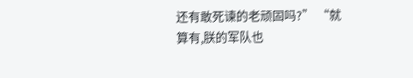还有敢死谏的老顽固吗?” “就算有,朕的军队也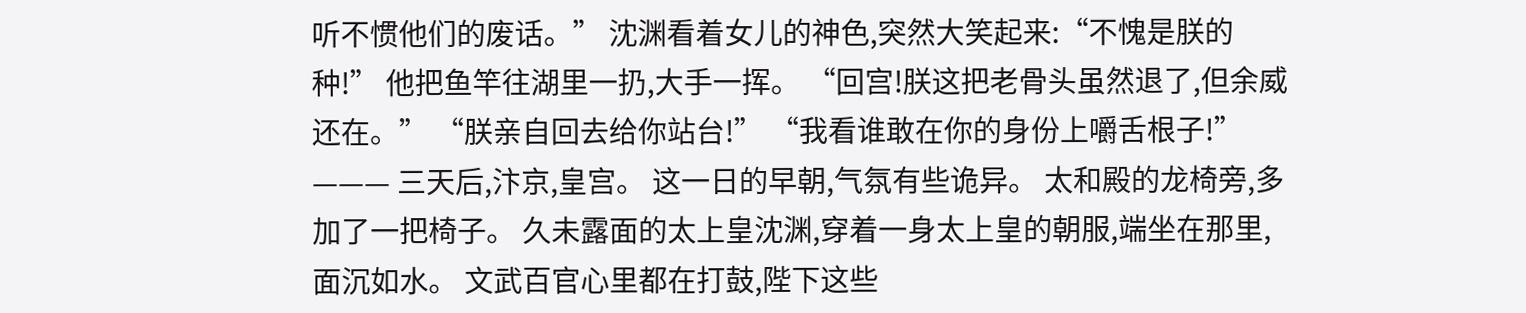听不惯他们的废话。” 沈渊看着女儿的神色,突然大笑起来:“不愧是朕的种!” 他把鱼竿往湖里一扔,大手一挥。 “回宫!朕这把老骨头虽然退了,但余威还在。” “朕亲自回去给你站台!” “我看谁敢在你的身份上嚼舌根子!” ——— 三天后,汴京,皇宫。 这一日的早朝,气氛有些诡异。 太和殿的龙椅旁,多加了一把椅子。 久未露面的太上皇沈渊,穿着一身太上皇的朝服,端坐在那里,面沉如水。 文武百官心里都在打鼓,陛下这些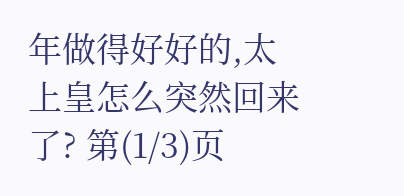年做得好好的,太上皇怎么突然回来了? 第(1/3)页